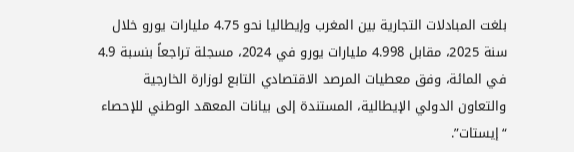بلغت المبادلات التجارية بين المغرب وإيطاليا نحو 4.75 مليارات يورو خلال سنة 2025، مقابل 4.998 مليارات يورو في 2024، مسجلة تراجعاً بنسبة 4.9 في المائة، وفق معطيات المرصد الاقتصادي التابع لوزارة الخارجية والتعاون الدولي الإيطالية، المستندة إلى بيانات المعهد الوطني للإحصاء “إيستات”.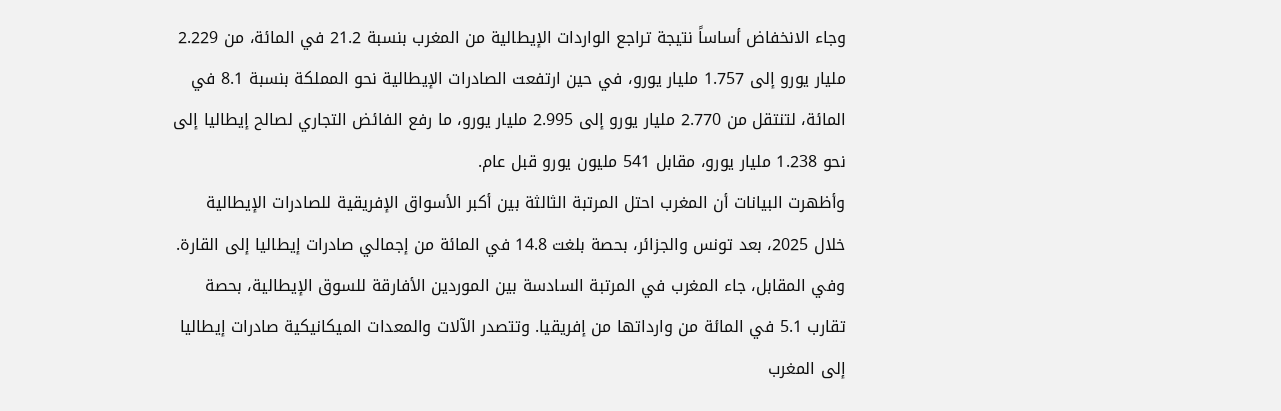وجاء الانخفاض أساساً نتيجة تراجع الواردات الإيطالية من المغرب بنسبة 21.2 في المائة، من 2.229 مليار يورو إلى 1.757 مليار يورو، في حين ارتفعت الصادرات الإيطالية نحو المملكة بنسبة 8.1 في المائة، لتنتقل من 2.770 مليار يورو إلى 2.995 مليار يورو، ما رفع الفائض التجاري لصالح إيطاليا إلى نحو 1.238 مليار يورو، مقابل 541 مليون يورو قبل عام.
وأظهرت البيانات أن المغرب احتل المرتبة الثالثة بين أكبر الأسواق الإفريقية للصادرات الإيطالية خلال 2025، بعد تونس والجزائر، بحصة بلغت 14.8 في المائة من إجمالي صادرات إيطاليا إلى القارة. وفي المقابل، جاء المغرب في المرتبة السادسة بين الموردين الأفارقة للسوق الإيطالية، بحصة تقارب 5.1 في المائة من وارداتها من إفريقيا. وتتصدر الآلات والمعدات الميكانيكية صادرات إيطاليا إلى المغرب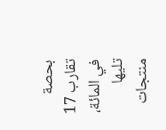بحصة تقارب 17 في المائة، تليها منتجات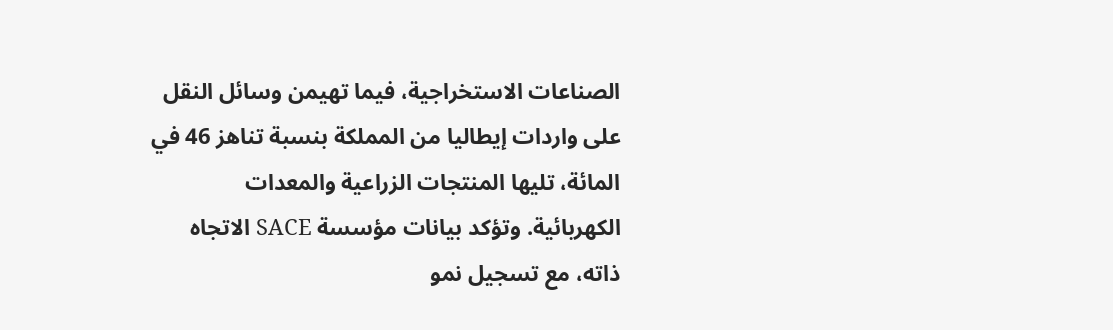الصناعات الاستخراجية، فيما تهيمن وسائل النقل على واردات إيطاليا من المملكة بنسبة تناهز 46 في المائة، تليها المنتجات الزراعية والمعدات الكهربائية. وتؤكد بيانات مؤسسة SACE الاتجاه ذاته، مع تسجيل نمو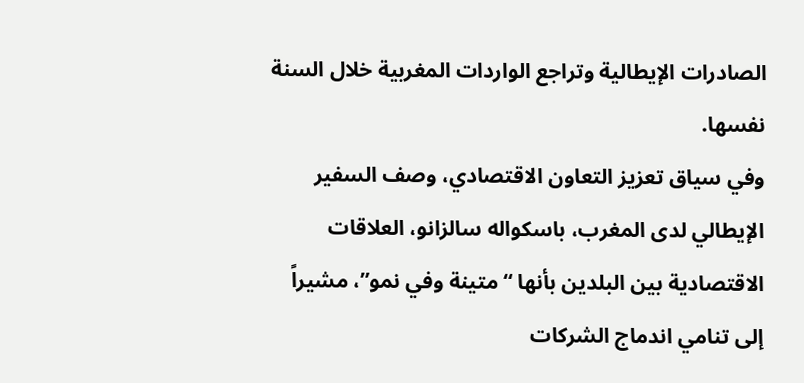الصادرات الإيطالية وتراجع الواردات المغربية خلال السنة نفسها.
وفي سياق تعزيز التعاون الاقتصادي، وصف السفير الإيطالي لدى المغرب، باسكواله سالزانو، العلاقات الاقتصادية بين البلدين بأنها “متينة وفي نمو”، مشيراً إلى تنامي اندماج الشركات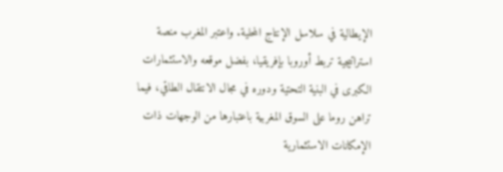الإيطالية في سلاسل الإنتاج المحلية. واعتبر المغرب منصة استراتيجية تربط أوروبا بإفريقيا، بفضل موقعه والاستثمارات الكبرى في البنية التحتية ودوره في مجال الانتقال الطاقي، فيما تراهن روما على السوق المغربية باعتبارها من الوجهات ذات الإمكانات الاستثمارية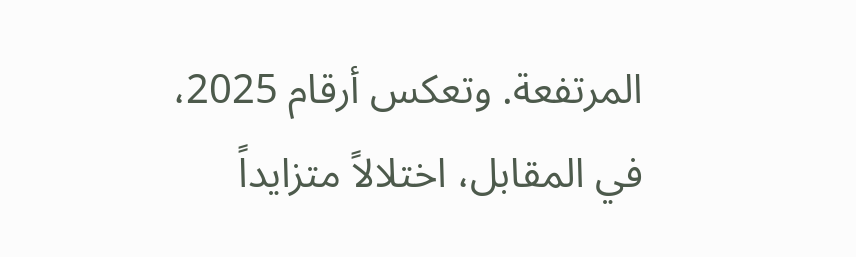المرتفعة. وتعكس أرقام 2025، في المقابل، اختلالاً متزايداً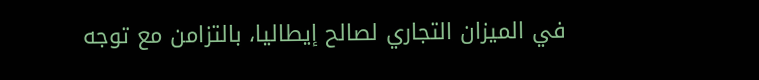في الميزان التجاري لصالح إيطاليا، بالتزامن مع توجه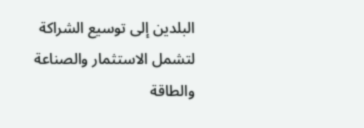البلدين إلى توسيع الشراكة لتشمل الاستثمار والصناعة والطاقة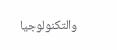والتكنولوجيا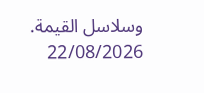وسلاسل القيمة.
22/08/2026